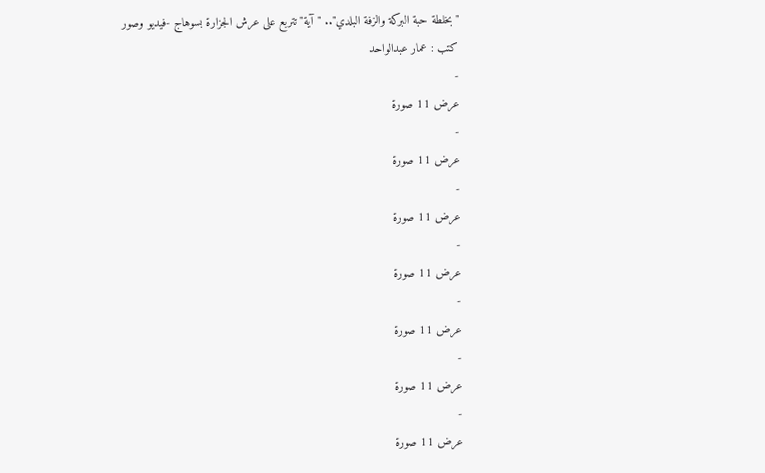"بخلطة حبة البركة والزفة البلدي".. "آية" تتربع على عرش الجزارة بسوهاج -فيديو وصور
كتب : عمار عبدالواحد
-
عرض 11 صورة
-
عرض 11 صورة
-
عرض 11 صورة
-
عرض 11 صورة
-
عرض 11 صورة
-
عرض 11 صورة
-
عرض 11 صورة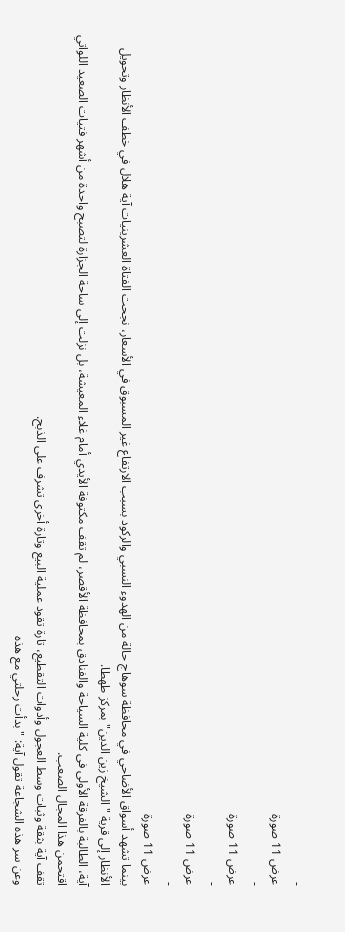-
عرض 11 صورة
-
عرض 11 صورة
-
عرض 11 صورة
-
عرض 11 صورة
بينما تشهد أسواق الأضاحي في محافظة سوهاج حالة من الهدوء النسبي والركود بسبب الارتفاع غير المسبوق في الأسعار، نجحت الفتاة العشرينيات آية هلال في خطف الأنظار وتحويل الأنظار إلى قرية "الشيخ زين الدين" بمركز طهطا.
آية، الطالبة بالفرقة الأولى فى كلية السياحة والفنادق بمحافظة الأقصر، لم تقف مكتوفة الأيدي أمام غلاء المعيشة، بل نزلت إلى ساحة الجزارة لتصبح واحدة من أشهر فتيات الصعيد اللواتي اقتحمن هذا المجال الصعب.
تقف آية بثقة وثبات وسط العجول وأدوات التقطيع، تارة تقود عملية البيع وتارة أخرى تشرف على الذبح.
وعن سر هذه الشجاعة تقول آية: "بدأت رحلتي مع هذه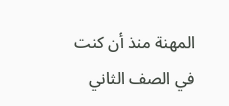المهنة منذ أن كنت في الصف الثاني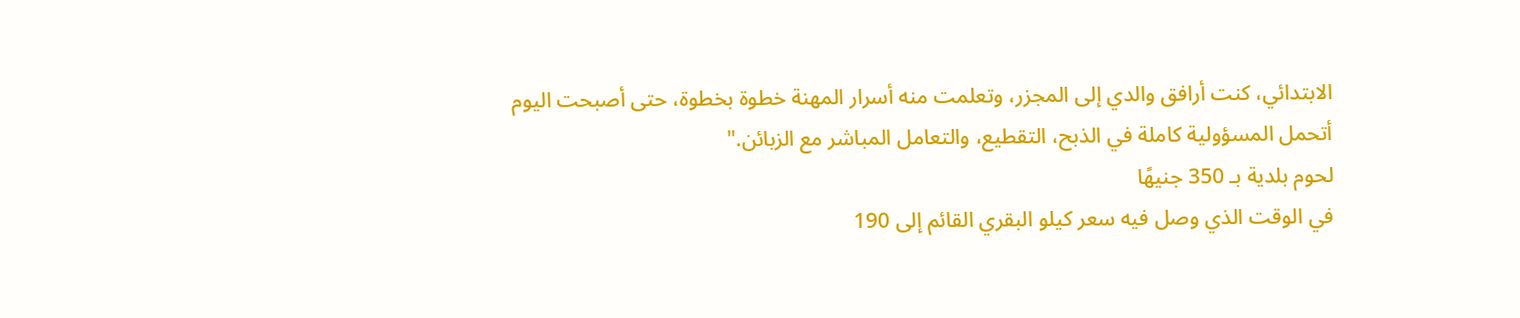الابتدائي، كنت أرافق والدي إلى المجزر، وتعلمت منه أسرار المهنة خطوة بخطوة، حتى أصبحت اليوم أتحمل المسؤولية كاملة في الذبح، التقطيع، والتعامل المباشر مع الزبائن."
لحوم بلدية بـ 350 جنيهًا
في الوقت الذي وصل فيه سعر كيلو البقري القائم إلى 190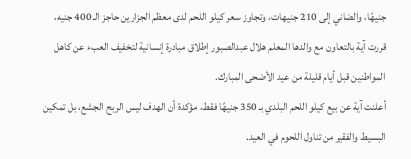جنيهًا، والضاني إلى 210 جنيهات، وتجاوز سعر كيلو اللحم لدى معظم الجزارين حاجز الـ 400 جنيه، قررت آية بالتعاون مع والدها المعلم هلال عبدالصبور إطلاق مبادرة إنسانية لتخفيف العبء عن كاهل المواطنين قبل أيام قليلة من عيد الأضحى المبارك.
أعلنت آية عن بيع كيلو اللحم البلدي بـ 350 جنيهًا فقط، مؤكدة أن الهدف ليس الربح الجشع، بل تمكين البسيط والفقير من تناول اللحوم في العيد.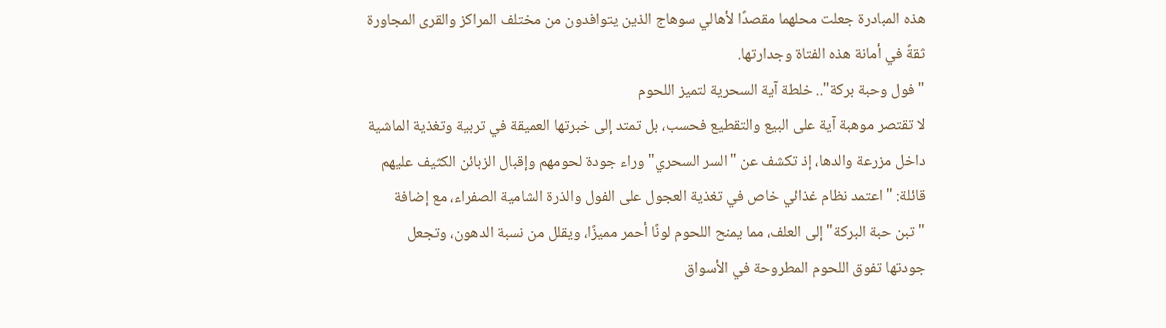هذه المبادرة جعلت محلهما مقصدًا لأهالي سوهاج الذين يتوافدون من مختلف المراكز والقرى المجاورة ثقةً في أمانة هذه الفتاة وجدارتها.
"فول وحبة بركة".. خلطة آية السحرية لتميز اللحوم
لا تقتصر موهبة آية على البيع والتقطيع فحسب، بل تمتد إلى خبرتها العميقة في تربية وتغذية الماشية داخل مزرعة والدها، إذ تكشف عن "السر السحري" وراء جودة لحومهم وإقبال الزبائن الكثيف عليهم قائلة: "اعتمد نظام غذائي خاص في تغذية العجول على الفول والذرة الشامية الصفراء، مع إضافة "تبن حبة البركة" إلى العلف، مما يمنح اللحوم لونًا أحمر مميزًا، ويقلل من نسبة الدهون، وتجعل جودتها تفوق اللحوم المطروحة في الأسواق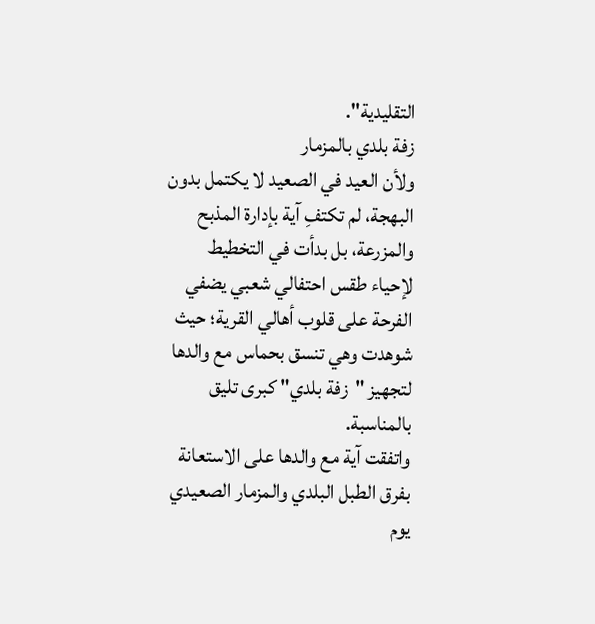التقليدية".
زفة بلدي بالمزمار
ولأن العيد في الصعيد لا يكتمل بدون البهجة، لم تكتفِ آية بإدارة المذبح والمزرعة، بل بدأت في التخطيط لإحياء طقس احتفالي شعبي يضفي الفرحة على قلوب أهالي القرية؛ حيث شوهدت وهي تنسق بحماس مع والدها لتجهيز "زفة بلدي" كبرى تليق بالمناسبة.
واتفقت آية مع والدها على الاستعانة بفرق الطبل البلدي والمزمار الصعيدي يوم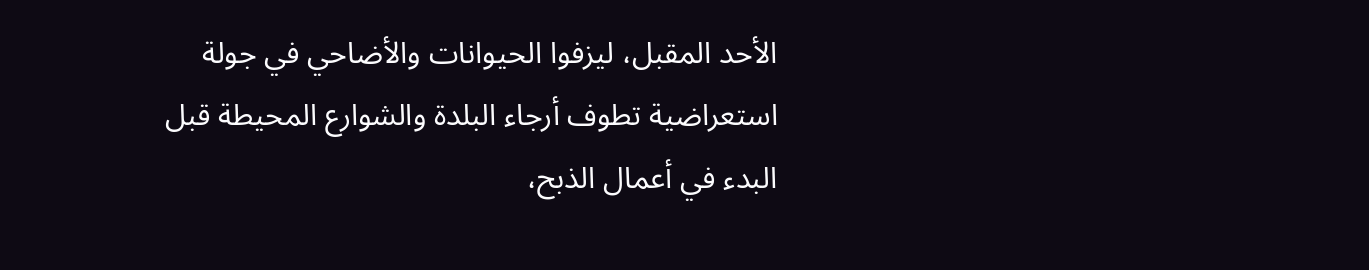الأحد المقبل، ليزفوا الحيوانات والأضاحي في جولة استعراضية تطوف أرجاء البلدة والشوارع المحيطة قبل البدء في أعمال الذبح،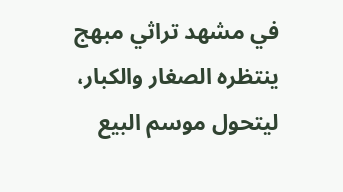في مشهد تراثي مبهج ينتظره الصغار والكبار، ليتحول موسم البيع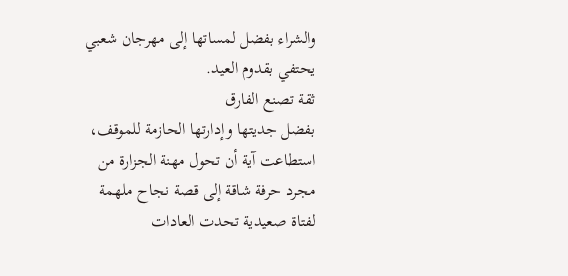والشراء بفضل لمساتها إلى مهرجان شعبي يحتفي بقدوم العيد.
ثقة تصنع الفارق
بفضل جديتها وإدارتها الحازمة للموقف، استطاعت آية أن تحول مهنة الجزارة من مجرد حرفة شاقة إلى قصة نجاح ملهمة لفتاة صعيدية تحدت العادات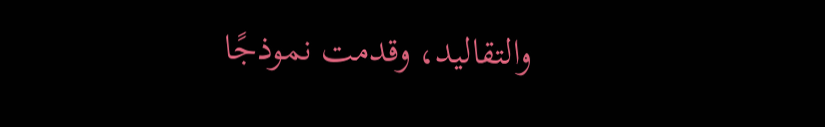والتقاليد، وقدمت نموذجًا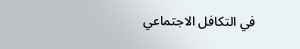في التكافل الاجتماعي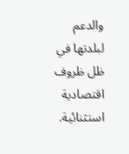والدعم لبلدتها في ظل ظروف اقتصادية استثنائية.